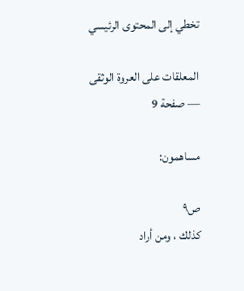تخطي إلى المحتوى الرئيسي

المعلقات على العروة الوثقى — صفحة 9

مساهمون:

ص٩
كذلك ، ومن أراد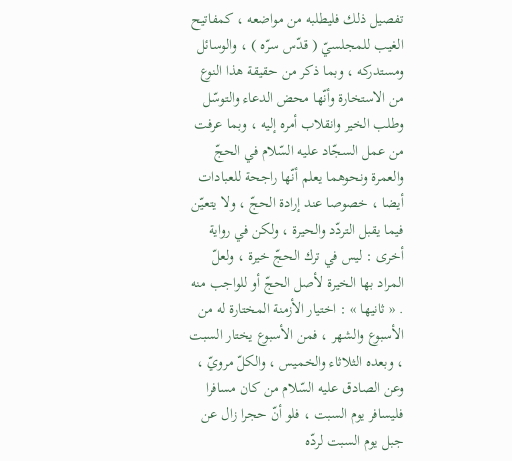تفصيل ذلك فليطلبه من مواضعه ، كمفاتيح الغيب للمجلسيّ ( قدّس سرّه ) ، والوسائل ومستدركه ، وبما ذكر من حقيقة هذا النوع من الاستخارة وأنّها محض الدعاء والتوسّل وطلب الخير وانقلاب أمره إليه ، وبما عرفت من عمل السجّاد عليه السّلام في الحجّ والعمرة ونحوهما يعلم أنّها راجحة للعبادات أيضا ، خصوصا عند إرادة الحجّ ، ولا يتعيّن فيما يقبل التردّد والحيرة ، ولكن في رواية أخرى : ليس في ترك الحجّ خيرة ، ولعلّ المراد بها الخيرة لأصل الحجّ أو للواجب منه . « ثانيها » : اختيار الأزمنة المختارة له من الأسبوع والشهر ، فمن الأسبوع يختار السبت ، وبعده الثلاثاء والخميس ، والكلّ مرويّ ، وعن الصادق عليه السّلام من كان مسافرا فليسافر يوم السبت ، فلو أنّ حجرا زال عن جبل يوم السبت لردّه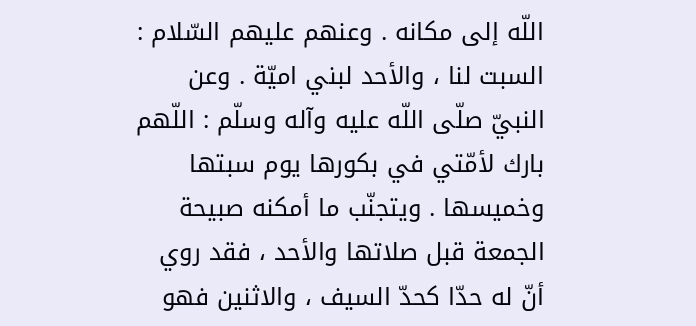اللّه إلى مكانه . وعنهم عليهم السّلام : السبت لنا ، والأحد لبني اميّة . وعن النبيّ صلّى اللّه عليه وآله وسلّم : اللّهم بارك لأمّتي في بكورها يوم سبتها وخميسها . ويتجنّب ما أمكنه صبيحة الجمعة قبل صلاتها والأحد ، فقد روي أنّ له حدّا كحدّ السيف ، والاثنين فهو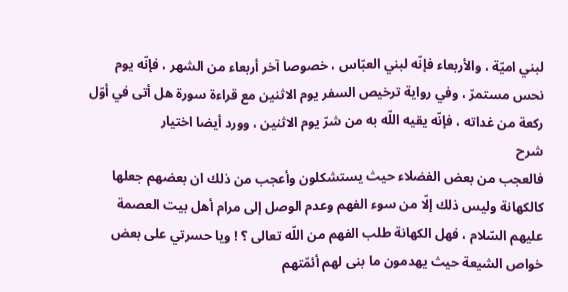لبني اميّة ، والأربعاء فإنّه لبني العبّاس ، خصوصا آخر أربعاء من الشهر ، فإنّه يوم نحس مستمرّ ، وفي رواية ترخيص السفر يوم الاثنين مع قراءة سورة هل أتى في أوّل ركعة من غداته ، فإنّه يقيه اللّه به من شرّ يوم الاثنين ، وورد أيضا اختيار
شرح
فالعجب من بعض الفضلاء حيث يستشكلون وأعجب من ذلك ان بعضهم جعلها كالكهانة وليس ذلك إلّا من سوء الفهم وعدم الوصل إلى مرام أهل بيت العصمة عليهم السّلام ، فهل الكهانة طلب الفهم من اللّه تعالى ؟ ! ويا حسرتي على بعض خواص الشيعة حيث يهدمون ما بنى لهم أئمّتهم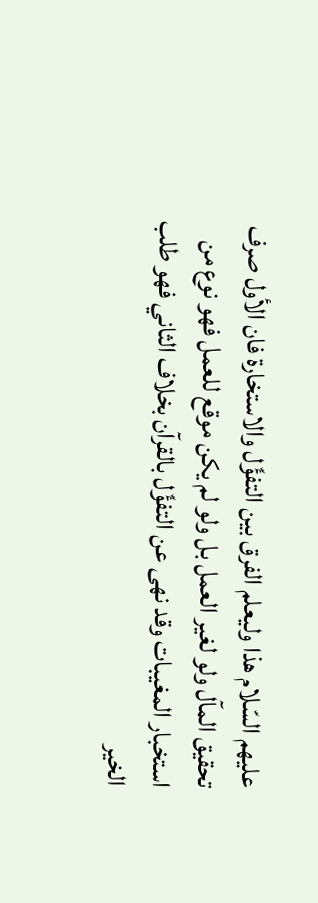عليهم السّلام هذا وليعلم الفرق بين التفؤّل والاستخارة فان الأول صرف تحقيق المآل ولو لغير العمل بل ولو لم يكن موقع للعمل فهو نوع من استخبار المغيبات وقد نهى عن التفؤّل بالقرآن بخلاف الثاني فهو طلب الخير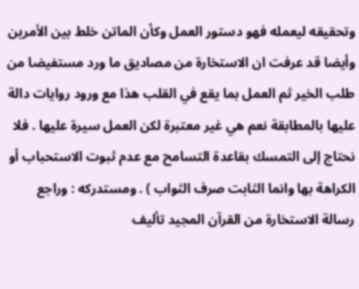وتحقيقه ليعمله فهو دستور العمل وكأن الماتن خلط بين الأمرين وأيضا قد عرفت ان الاستخارة من مصاديق ما ورد مستفيضا من طلب الخير ثم العمل بما يقع في القلب هذا مع ورود روايات دالة عليها بالمطابقة نعم هي غير معتبرة لكن العمل سيرة عليها . فلا نحتاج إلى التمسك بقاعدة التسامح مع عدم ثبوت الاستحباب أو الكراهة بها وانما الثابت صرف الثواب ) . ومستدركه : وراجع رسالة الاستخارة من القرآن المجيد تأليف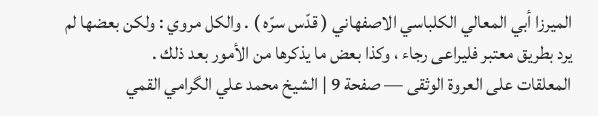الميرزا أبي المعالي الكلباسي الاصفهاني ( قدّس سرّه ) . والكل مروي : ولكن بعضها لم يرد بطريق معتبر فليراعى رجاء ، وكذا بعض ما يذكرها من الأمور بعد ذلك .
المعلقات على العروة الوثقى — صفحة 9 | الشيخ محمد علي الگرامي القمي